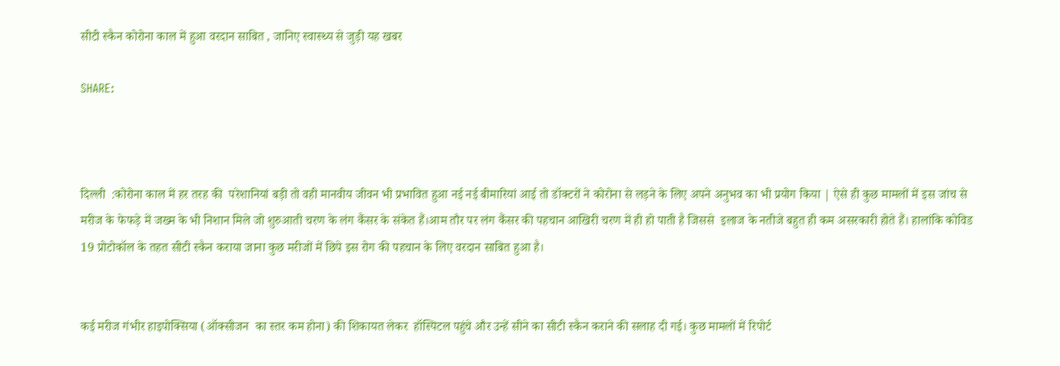सीटी स्कैन कोरोना काल में हुआ वरदान साबित , जानिए स्वास्थ्य से जुड़ी यह खबर

SHARE:



दिल्ली  :कोरोना काल में हर तरह की  परेशानियां बड़ी तो वही मानवीय जीवन भी प्रभावित हुआ नई नई बीमारियां आई तो डॉक्टरों ने कोरोना से लड़ने के लिए अपने अनुभव का भी प्रयोग किया | ऐसे ही कुछ मामलों में इस जांच से मरीज के फेफड़े में जख्म के भी निशान मिले जो शुरुआती चरण के लंग कैंसर के संकेत हैं।आम तौर पर लंग कैंसर की पहचान आखिरी चरण में ही हो पाती है जिससे  इलाज के नतीजे बहुत ही कम असरकारी होते हैं। हालांकि कोविड 19 प्रोटोकॉल के तहत सीटी स्कैन कराया जाना कुछ मरीजों में छिपे इस रोग की पहचान के लिए वरदान साबित हुआ है।


कई मरीज गंभीर हाइपोक्सिया (ऑक्सीजन  का स्तर कम होना) की शिकायत लेकर  हॉस्पिटल पहुंचे और उन्हें सीने का सीटी स्कैन कराने की सलाह दी गई। कुछ मामलों में रिपोर्ट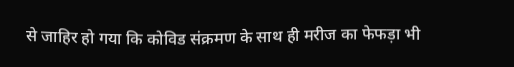से जाहिर हो गया कि कोविड संक्रमण के साथ ही मरीज का फेफड़ा भी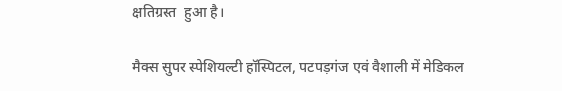क्षतिग्रस्त  हुआ है।

मैक्स सुपर स्पेशियल्टी हॉस्पिटल, पटपड़गंज एवं वैशाली में मेडिकल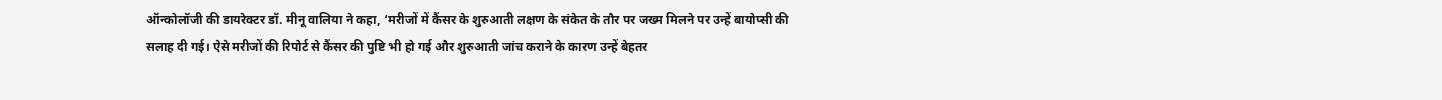ऑन्कोलॉजी की डायरेक्टर डॉ. मीनू वालिया ने कहा, ‘मरीजों में कैंसर के शुरुआती लक्षण के संकेत के तौर पर जख्म मिलने पर उन्हें बायोप्सी की सलाह दी गई। ऐसे मरीजों की रिपोर्ट से कैंसर की पुष्टि भी हो गई और शुरुआती जांच कराने के कारण उन्हें बेहतर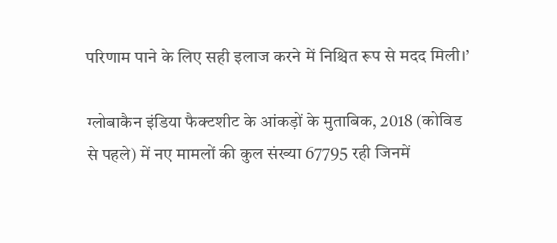परिणाम पाने के लिए सही इलाज करने में निश्चित रूप से मदद मिली।’

ग्लोबाकैन इंडिया फैक्टशीट के आंकड़ों के मुताबिक, 2018 (कोविड से पहले) में नए मामलों की कुल संख्या 67795 रही जिनमें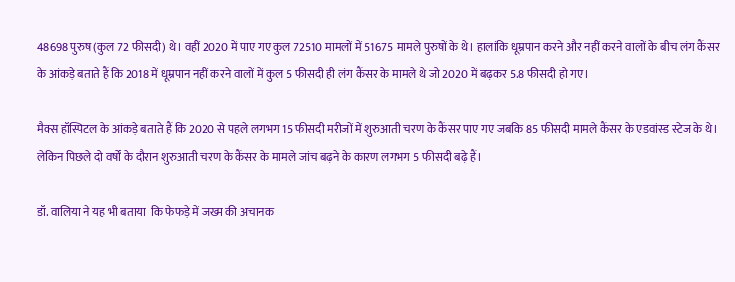48698 पुरुष (कुल 72 फीसदी) थे। वहीं 2020 में पाए गए कुल 72510 मामलों में 51675 मामले पुरुषों के थे। हालांकि धूम्रपान करने और नहीं करने वालों के बीच लंग कैंसर के आंकड़े बताते हैं कि 2018 में धूम्रपान नहीं करने वालों में कुल 5 फीसदी ही लंग कैंसर के मामले थे जो 2020 में बढ़कर 5.8 फीसदी हो गए।

मैक्स हॉस्पिटल के आंकड़े बताते हैं कि 2020 से पहले लगभग 15 फीसदी मरीजों में शुरुआती चरण के कैंसर पाए गए जबकि 85 फीसदी मामले कैंसर के एडवांस्ड स्टेज के थे। लेकिन पिछले दो वर्षों के दौरान शुरुआती चरण के कैंसर के मामले जांच बढ़ने के कारण लगभग 5 फीसदी बढ़े हैं।

डॉ. वालिया ने यह भी बताया  कि फेफड़े में जख्म की अचानक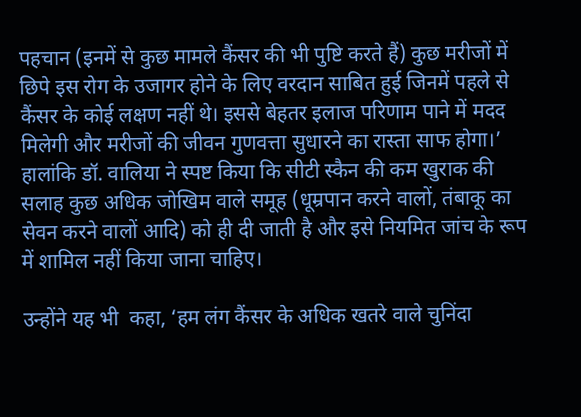पहचान (इनमें से कुछ मामले कैंसर की भी पुष्टि करते हैं) कुछ मरीजों में छिपे इस रोग के उजागर होने के लिए वरदान साबित हुई जिनमें पहले से कैंसर के कोई लक्षण नहीं थे। इससे बेहतर इलाज परिणाम पाने में मदद मिलेगी और मरीजों की जीवन गुणवत्ता सुधारने का रास्ता साफ होगा।’
हालांकि डॉ. वालिया ने स्पष्ट किया कि सीटी स्कैन की कम खुराक की सलाह कुछ अधिक जोखिम वाले समूह (धूम्रपान करने वालों, तंबाकू का सेवन करने वालों आदि) को ही दी जाती है और इसे नियमित जांच के रूप में शामिल नहीं किया जाना चाहिए।

उन्होंने यह भी  कहा, ‘हम लंग कैंसर के अधिक खतरे वाले चुनिंदा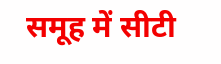समूह में सीटी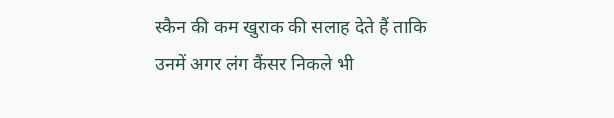स्कैन की कम खुराक की सलाह देते हैं ताकि उनमें अगर लंग कैंसर निकले भी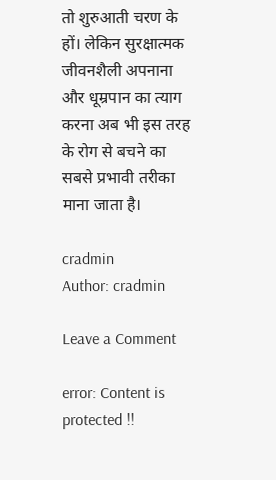तो शुरुआती चरण के हों। लेकिन सुरक्षात्मक जीवनशैली अपनाना और धूम्रपान का त्याग करना अब भी इस तरह के रोग से बचने का सबसे प्रभावी तरीका माना जाता है।

cradmin
Author: cradmin

Leave a Comment

error: Content is protected !!